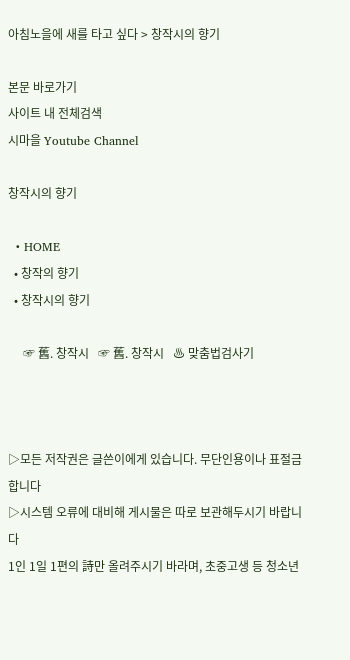아침노을에 새를 타고 싶다 > 창작시의 향기

본문 바로가기
사이트 내 전체검색
시마을 Youtube Channel

창작시의 향기

  • HOME
  • 창작의 향기
  • 창작시의 향기

     ☞ 舊. 창작시   ☞ 舊. 창작시   ♨ 맞춤법검사기



▷모든 저작권은 글쓴이에게 있습니다. 무단인용이나 표절금합니다
▷시스템 오류에 대비해 게시물은 따로 보관해두시기 바랍니다
1인 1일 1편의 詩만 올려주시기 바라며, 초중고생 등 청소년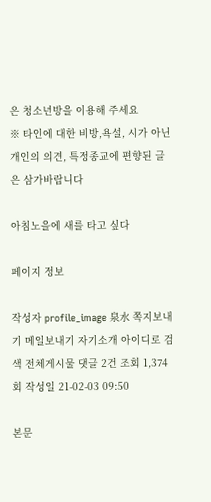은 청소년방을 이용해 주세요
※ 타인에 대한 비방,욕설, 시가 아닌 개인의 의견, 특정종교에 편향된 글은 삼가바랍니다

아침노을에 새를 타고 싶다

페이지 정보

작성자 profile_image 泉水 쪽지보내기 메일보내기 자기소개 아이디로 검색 전체게시물 댓글 2건 조회 1,374회 작성일 21-02-03 09:50

본문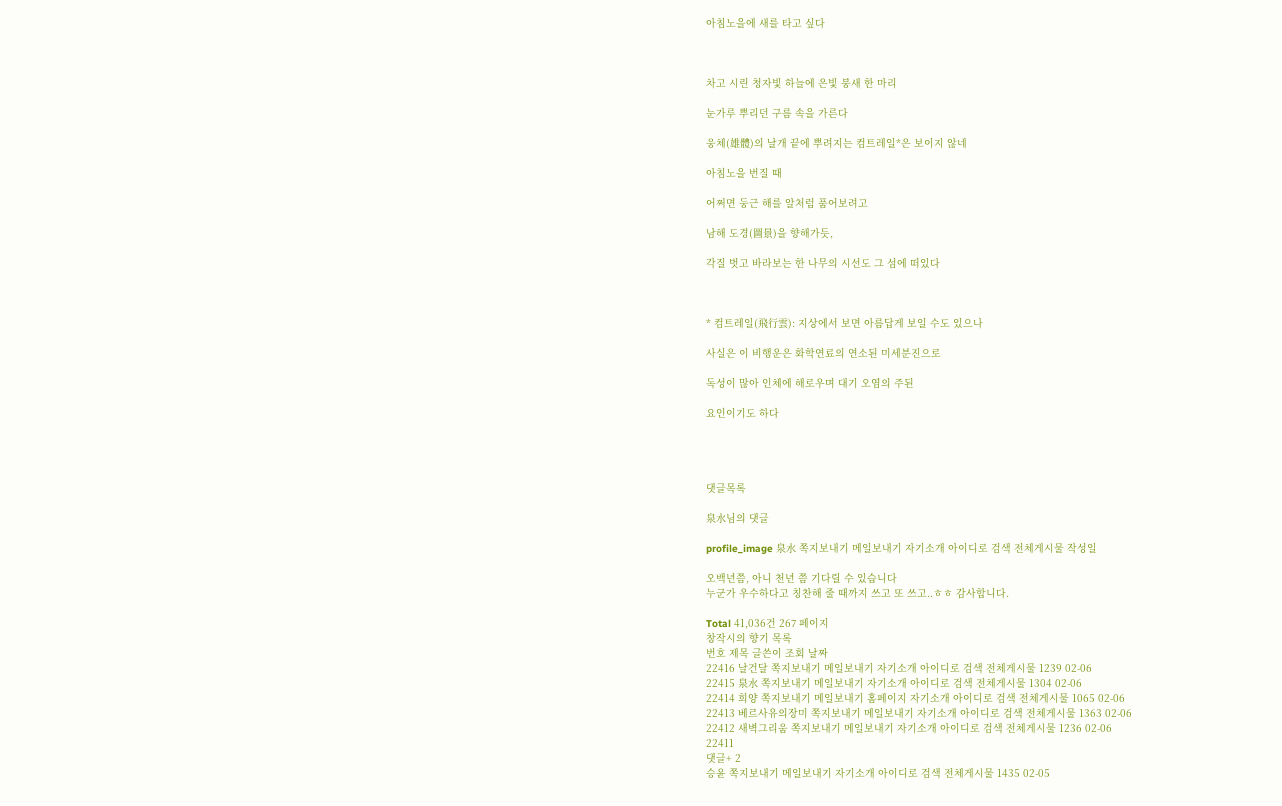아침노을에 새를 타고 싶다



차고 시린 청자빛 하늘에 은빛 붕새 한 마리

눈가루 뿌리던 구름 속을 가른다

웅체(雄體)의 날개 끝에 뿌려지는 컴트레일*은 보이지 않네

아침노을 번질 때

어쩌면 둥근 해를 알처럼 품어보려고

남해 도경(圖景)을 향해가듯,

각질 벗고 바라보는 한 나무의 시선도 그 섬에 떠있다



* 컴트레일(飛行雲): 지상에서 보면 아름답게 보일 수도 있으나

사실은 이 비행운은 화학연료의 연소된 미세분진으로

독성이 많아 인체에 해로우며 대기 오염의 주된

요인이기도 하다




댓글목록

泉水님의 댓글

profile_image 泉水 쪽지보내기 메일보내기 자기소개 아이디로 검색 전체게시물 작성일

오백년쯤, 아니 천년 쯤 기다릴 수 있습니다
누군가 우수하다고 칭찬해 줄 때까지 쓰고 또 쓰고..ㅎㅎ 감사합니다.

Total 41,036건 267 페이지
창작시의 향기 목록
번호 제목 글쓴이 조회 날짜
22416 날건달 쪽지보내기 메일보내기 자기소개 아이디로 검색 전체게시물 1239 02-06
22415 泉水 쪽지보내기 메일보내기 자기소개 아이디로 검색 전체게시물 1304 02-06
22414 희양 쪽지보내기 메일보내기 홈페이지 자기소개 아이디로 검색 전체게시물 1065 02-06
22413 베르사유의장미 쪽지보내기 메일보내기 자기소개 아이디로 검색 전체게시물 1363 02-06
22412 새벽그리움 쪽지보내기 메일보내기 자기소개 아이디로 검색 전체게시물 1236 02-06
22411
댓글+ 2
승윤 쪽지보내기 메일보내기 자기소개 아이디로 검색 전체게시물 1435 02-05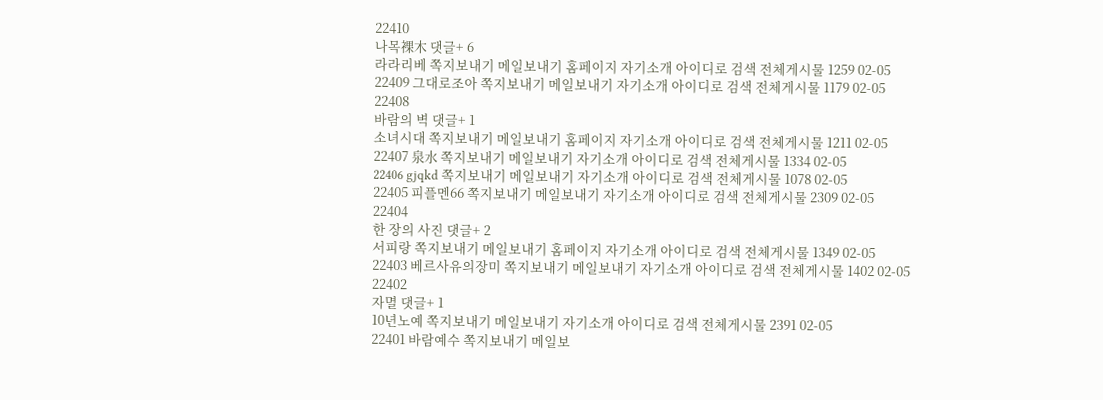22410
나목裸木 댓글+ 6
라라리베 쪽지보내기 메일보내기 홈페이지 자기소개 아이디로 검색 전체게시물 1259 02-05
22409 그대로조아 쪽지보내기 메일보내기 자기소개 아이디로 검색 전체게시물 1179 02-05
22408
바람의 벽 댓글+ 1
소녀시대 쪽지보내기 메일보내기 홈페이지 자기소개 아이디로 검색 전체게시물 1211 02-05
22407 泉水 쪽지보내기 메일보내기 자기소개 아이디로 검색 전체게시물 1334 02-05
22406 gjqkd 쪽지보내기 메일보내기 자기소개 아이디로 검색 전체게시물 1078 02-05
22405 피플멘66 쪽지보내기 메일보내기 자기소개 아이디로 검색 전체게시물 2309 02-05
22404
한 장의 사진 댓글+ 2
서피랑 쪽지보내기 메일보내기 홈페이지 자기소개 아이디로 검색 전체게시물 1349 02-05
22403 베르사유의장미 쪽지보내기 메일보내기 자기소개 아이디로 검색 전체게시물 1402 02-05
22402
자멸 댓글+ 1
10년노예 쪽지보내기 메일보내기 자기소개 아이디로 검색 전체게시물 2391 02-05
22401 바람예수 쪽지보내기 메일보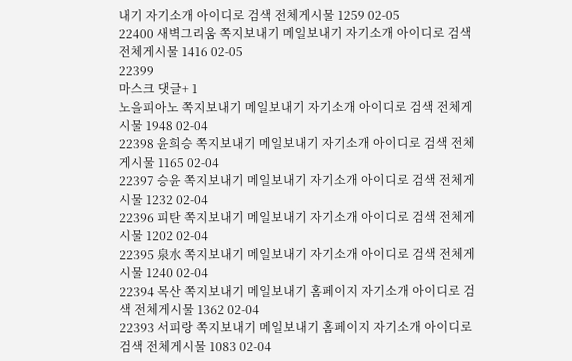내기 자기소개 아이디로 검색 전체게시물 1259 02-05
22400 새벽그리움 쪽지보내기 메일보내기 자기소개 아이디로 검색 전체게시물 1416 02-05
22399
마스크 댓글+ 1
노을피아노 쪽지보내기 메일보내기 자기소개 아이디로 검색 전체게시물 1948 02-04
22398 윤희승 쪽지보내기 메일보내기 자기소개 아이디로 검색 전체게시물 1165 02-04
22397 승윤 쪽지보내기 메일보내기 자기소개 아이디로 검색 전체게시물 1232 02-04
22396 피탄 쪽지보내기 메일보내기 자기소개 아이디로 검색 전체게시물 1202 02-04
22395 泉水 쪽지보내기 메일보내기 자기소개 아이디로 검색 전체게시물 1240 02-04
22394 목산 쪽지보내기 메일보내기 홈페이지 자기소개 아이디로 검색 전체게시물 1362 02-04
22393 서피랑 쪽지보내기 메일보내기 홈페이지 자기소개 아이디로 검색 전체게시물 1083 02-04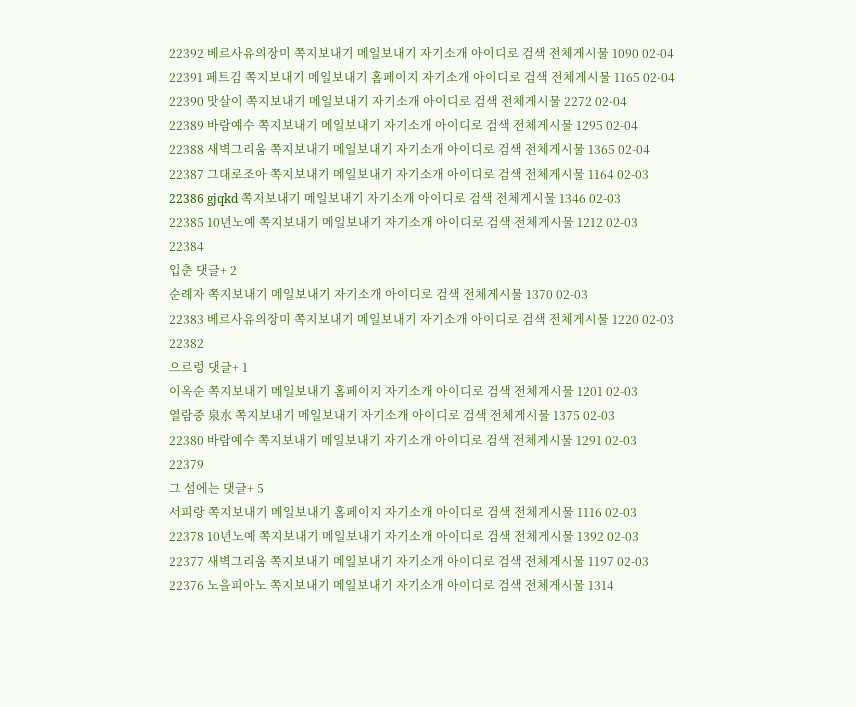22392 베르사유의장미 쪽지보내기 메일보내기 자기소개 아이디로 검색 전체게시물 1090 02-04
22391 페트김 쪽지보내기 메일보내기 홈페이지 자기소개 아이디로 검색 전체게시물 1165 02-04
22390 맛살이 쪽지보내기 메일보내기 자기소개 아이디로 검색 전체게시물 2272 02-04
22389 바람예수 쪽지보내기 메일보내기 자기소개 아이디로 검색 전체게시물 1295 02-04
22388 새벽그리움 쪽지보내기 메일보내기 자기소개 아이디로 검색 전체게시물 1365 02-04
22387 그대로조아 쪽지보내기 메일보내기 자기소개 아이디로 검색 전체게시물 1164 02-03
22386 gjqkd 쪽지보내기 메일보내기 자기소개 아이디로 검색 전체게시물 1346 02-03
22385 10년노예 쪽지보내기 메일보내기 자기소개 아이디로 검색 전체게시물 1212 02-03
22384
입춘 댓글+ 2
순례자 쪽지보내기 메일보내기 자기소개 아이디로 검색 전체게시물 1370 02-03
22383 베르사유의장미 쪽지보내기 메일보내기 자기소개 아이디로 검색 전체게시물 1220 02-03
22382
으르렁 댓글+ 1
이옥순 쪽지보내기 메일보내기 홈페이지 자기소개 아이디로 검색 전체게시물 1201 02-03
열람중 泉水 쪽지보내기 메일보내기 자기소개 아이디로 검색 전체게시물 1375 02-03
22380 바람예수 쪽지보내기 메일보내기 자기소개 아이디로 검색 전체게시물 1291 02-03
22379
그 섬에는 댓글+ 5
서피랑 쪽지보내기 메일보내기 홈페이지 자기소개 아이디로 검색 전체게시물 1116 02-03
22378 10년노예 쪽지보내기 메일보내기 자기소개 아이디로 검색 전체게시물 1392 02-03
22377 새벽그리움 쪽지보내기 메일보내기 자기소개 아이디로 검색 전체게시물 1197 02-03
22376 노을피아노 쪽지보내기 메일보내기 자기소개 아이디로 검색 전체게시물 1314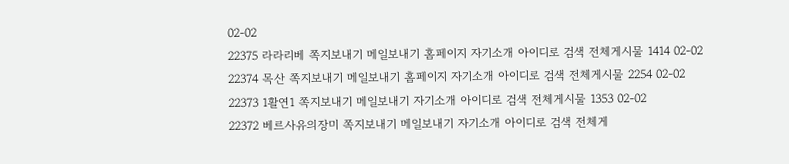02-02
22375 라라리베 쪽지보내기 메일보내기 홈페이지 자기소개 아이디로 검색 전체게시물 1414 02-02
22374 목산 쪽지보내기 메일보내기 홈페이지 자기소개 아이디로 검색 전체게시물 2254 02-02
22373 1활연1 쪽지보내기 메일보내기 자기소개 아이디로 검색 전체게시물 1353 02-02
22372 베르사유의장미 쪽지보내기 메일보내기 자기소개 아이디로 검색 전체게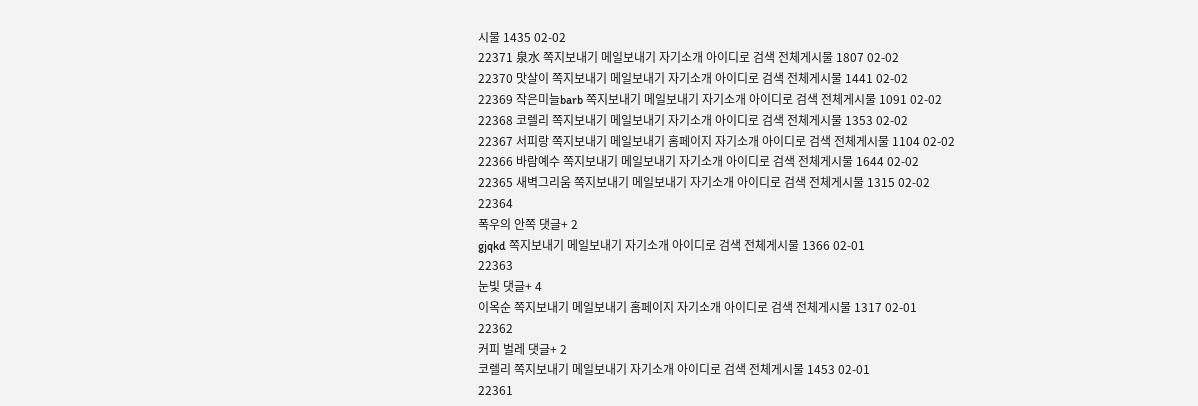시물 1435 02-02
22371 泉水 쪽지보내기 메일보내기 자기소개 아이디로 검색 전체게시물 1807 02-02
22370 맛살이 쪽지보내기 메일보내기 자기소개 아이디로 검색 전체게시물 1441 02-02
22369 작은미늘barb 쪽지보내기 메일보내기 자기소개 아이디로 검색 전체게시물 1091 02-02
22368 코렐리 쪽지보내기 메일보내기 자기소개 아이디로 검색 전체게시물 1353 02-02
22367 서피랑 쪽지보내기 메일보내기 홈페이지 자기소개 아이디로 검색 전체게시물 1104 02-02
22366 바람예수 쪽지보내기 메일보내기 자기소개 아이디로 검색 전체게시물 1644 02-02
22365 새벽그리움 쪽지보내기 메일보내기 자기소개 아이디로 검색 전체게시물 1315 02-02
22364
폭우의 안쪽 댓글+ 2
gjqkd 쪽지보내기 메일보내기 자기소개 아이디로 검색 전체게시물 1366 02-01
22363
눈빛 댓글+ 4
이옥순 쪽지보내기 메일보내기 홈페이지 자기소개 아이디로 검색 전체게시물 1317 02-01
22362
커피 벌레 댓글+ 2
코렐리 쪽지보내기 메일보내기 자기소개 아이디로 검색 전체게시물 1453 02-01
22361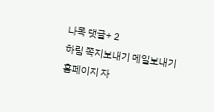나목 댓글+ 2
하림 쪽지보내기 메일보내기 홈페이지 자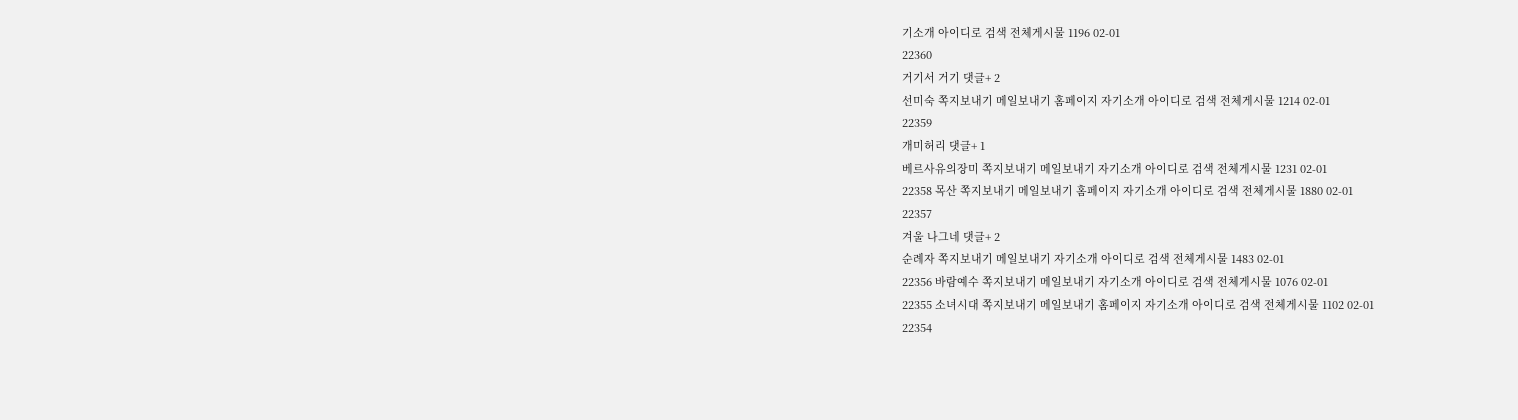기소개 아이디로 검색 전체게시물 1196 02-01
22360
거기서 거기 댓글+ 2
선미숙 쪽지보내기 메일보내기 홈페이지 자기소개 아이디로 검색 전체게시물 1214 02-01
22359
개미허리 댓글+ 1
베르사유의장미 쪽지보내기 메일보내기 자기소개 아이디로 검색 전체게시물 1231 02-01
22358 목산 쪽지보내기 메일보내기 홈페이지 자기소개 아이디로 검색 전체게시물 1880 02-01
22357
겨울 나그네 댓글+ 2
순례자 쪽지보내기 메일보내기 자기소개 아이디로 검색 전체게시물 1483 02-01
22356 바람예수 쪽지보내기 메일보내기 자기소개 아이디로 검색 전체게시물 1076 02-01
22355 소녀시대 쪽지보내기 메일보내기 홈페이지 자기소개 아이디로 검색 전체게시물 1102 02-01
22354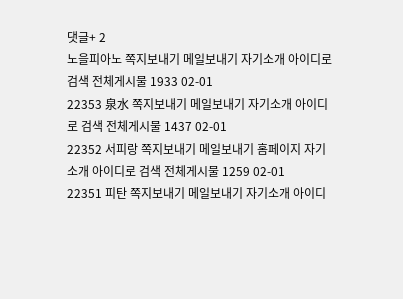댓글+ 2
노을피아노 쪽지보내기 메일보내기 자기소개 아이디로 검색 전체게시물 1933 02-01
22353 泉水 쪽지보내기 메일보내기 자기소개 아이디로 검색 전체게시물 1437 02-01
22352 서피랑 쪽지보내기 메일보내기 홈페이지 자기소개 아이디로 검색 전체게시물 1259 02-01
22351 피탄 쪽지보내기 메일보내기 자기소개 아이디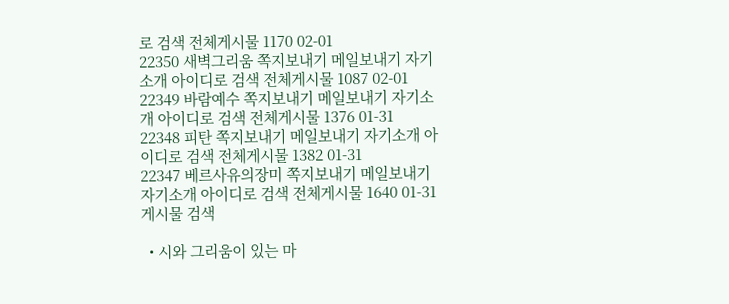로 검색 전체게시물 1170 02-01
22350 새벽그리움 쪽지보내기 메일보내기 자기소개 아이디로 검색 전체게시물 1087 02-01
22349 바람예수 쪽지보내기 메일보내기 자기소개 아이디로 검색 전체게시물 1376 01-31
22348 피탄 쪽지보내기 메일보내기 자기소개 아이디로 검색 전체게시물 1382 01-31
22347 베르사유의장미 쪽지보내기 메일보내기 자기소개 아이디로 검색 전체게시물 1640 01-31
게시물 검색

  • 시와 그리움이 있는 마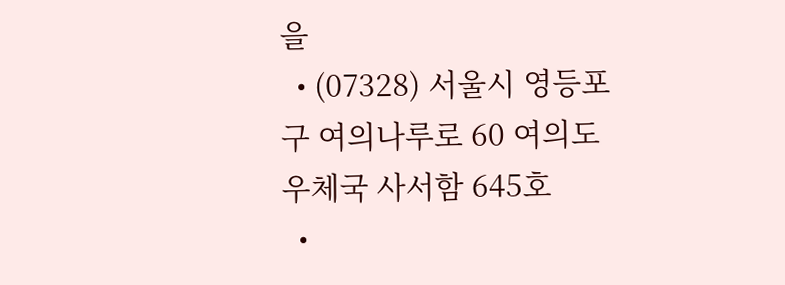을
  • (07328) 서울시 영등포구 여의나루로 60 여의도우체국 사서함 645호
  •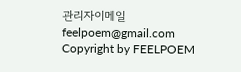관리자이메일 feelpoem@gmail.com
Copyright by FEELPOEM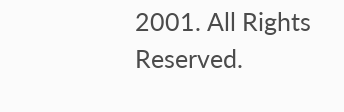2001. All Rights Reserved.